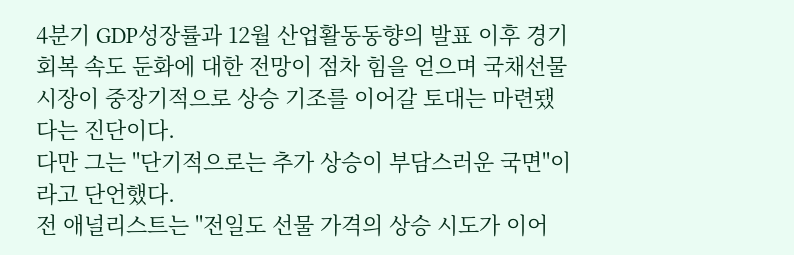4분기 GDP성장률과 12월 산업활동동향의 발표 이후 경기회복 속도 둔화에 대한 전망이 점차 힘을 얻으며 국채선물 시장이 중장기적으로 상승 기조를 이어갈 토대는 마련됐다는 진단이다.
다만 그는 "단기적으로는 추가 상승이 부담스러운 국면"이라고 단언했다.
전 애널리스트는 "전일도 선물 가격의 상승 시도가 이어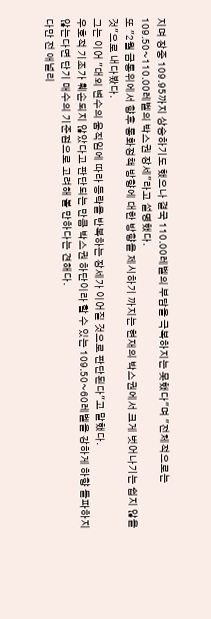지며 장중 109.95까지 상승하기도 했으나 결국 110.00레벨의 부담을 극복하지는 못했다"며 "전체적으로는 109.50~110.00레벨의 박스권 장세"라고 설명했다.
또 "2월 금통위에서 향후 통화정책 방향에 대한 방향을 제시하기 까지는 현재의 박스권에서 크게 벗어나기는 쉽지 않을 것"으로 내다봤다.
그는 이어 "대외 변수의 움직임에 따라 등락을 반복하는 장세가 이어질 것으로 판단된다"고 말했다.
우호적 기조가 훼손되지 않았다고 판단되는 만큼 박스권 하단이라 할 수 있는 109.50~60레벨을 강하게 하향 돌파하지 않는다면 단기 매수의 기준점으로 고려해 볼 만하다는 견해다.
다만 전 애널리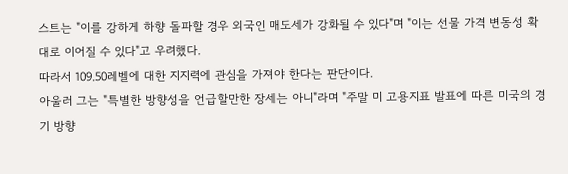스트는 "이를 강하게 하향 돌파할 경우 외국인 매도세가 강화될 수 있다"며 "이는 선물 가격 변동성 확대로 이어질 수 있다"고 우려했다.
따라서 109.50레벨에 대한 지지력에 관심을 가져야 한다는 판단이다.
아울러 그는 "특별한 방향성을 언급할만한 장세는 아니"라며 "주말 미 고용지표 발표에 따른 미국의 경기 방향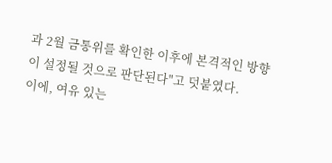과 2월 금통위를 확인한 이후에 본격적인 방향이 설정될 것으로 판단된다"고 덧붙였다.
이에, 여유 있는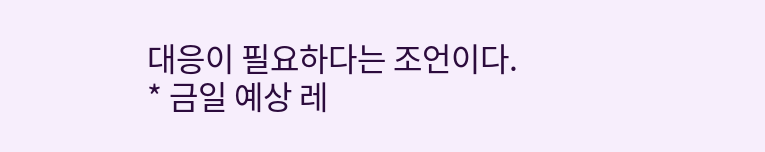대응이 필요하다는 조언이다.
* 금일 예상 레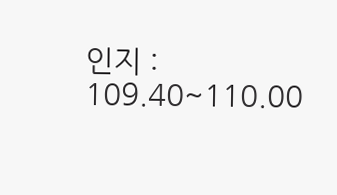인지 : 109.40~110.00